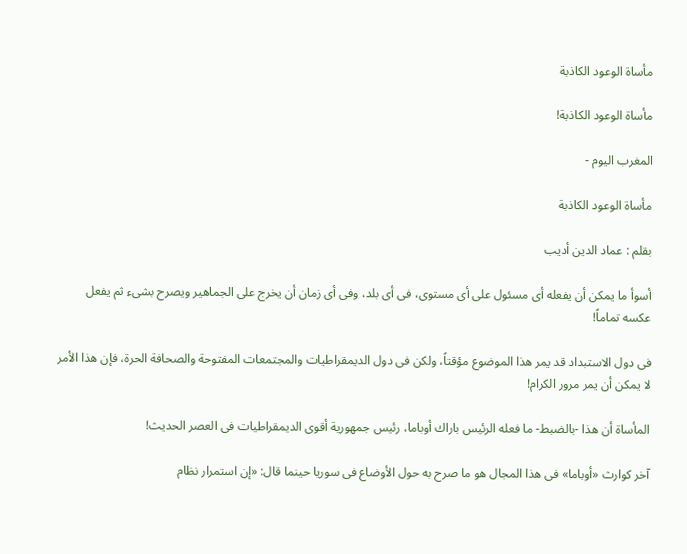مأساة الوعود الكاذبة

مأساة الوعود الكاذبة!

المغرب اليوم -

مأساة الوعود الكاذبة

بقلم : عماد الدين أديب

أسوأ ما يمكن أن يفعله أى مسئول على أى مستوى، فى أى بلد، وفى أى زمان أن يخرج على الجماهير ويصرح بشىء ثم يفعل عكسه تماماً!

فى دول الاستبداد قد يمر هذا الموضوع مؤقتاً، ولكن فى دول الديمقراطيات والمجتمعات المفتوحة والصحافة الحرة، فإن هذا الأمر لا يمكن أن يمر مرور الكرام!

المأساة أن هذا -بالضبط- ما فعله الرئيس باراك أوباما، رئيس جمهورية أقوى الديمقراطيات فى العصر الحديث!

آخر كوارث «أوباما» فى هذا المجال هو ما صرح به حول الأوضاع فى سوريا حينما قال: «إن استمرار نظام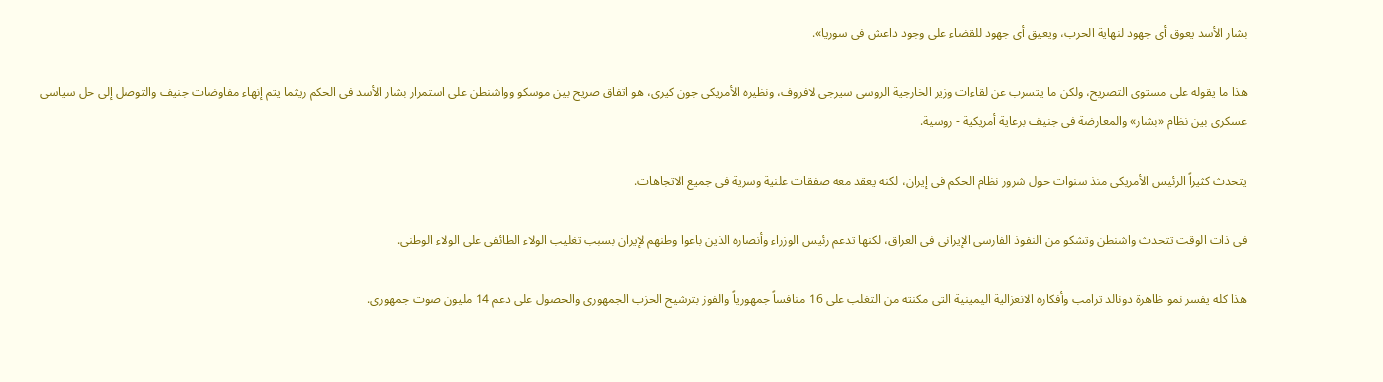بشار الأسد يعوق أى جهود لنهاية الحرب، ويعيق أى جهود للقضاء على وجود داعش فى سوريا».

هذا ما يقوله على مستوى التصريح، ولكن ما يتسرب عن لقاءات وزير الخارجية الروسى سيرجى لافروف، ونظيره الأمريكى جون كيرى، هو اتفاق صريح بين موسكو وواشنطن على استمرار بشار الأسد فى الحكم ريثما يتم إنهاء مفاوضات جنيف والتوصل إلى حل سياسى عسكرى بين نظام «بشار» والمعارضة فى جنيف برعاية أمريكية - روسية.

يتحدث كثيراً الرئيس الأمريكى منذ سنوات حول شرور نظام الحكم فى إيران، لكنه يعقد معه صفقات علنية وسرية فى جميع الاتجاهات.

فى ذات الوقت تتحدث واشنطن وتشكو من النفوذ الفارسى الإيرانى فى العراق، لكنها تدعم رئيس الوزراء وأنصاره الذين باعوا وطنهم لإيران بسبب تغليب الولاء الطائفى على الولاء الوطنى.

هذا كله يفسر نمو ظاهرة دونالد ترامب وأفكاره الانعزالية اليمينية التى مكنته من التغلب على 16 منافساً جمهورياً والفوز بترشيح الحزب الجمهورى والحصول على دعم 14 مليون صوت جمهورى.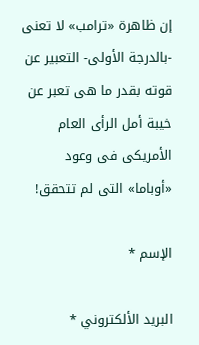إن ظاهرة «ترامب» لا تعنى -بالدرجة الأولى- التعبير عن قوته بقدر ما هى تعبر عن خيبة أمل الرأى العام الأمريكى فى وعود «أوباما» التى لم تتحقق!

الإسم *

البريد الألكتروني *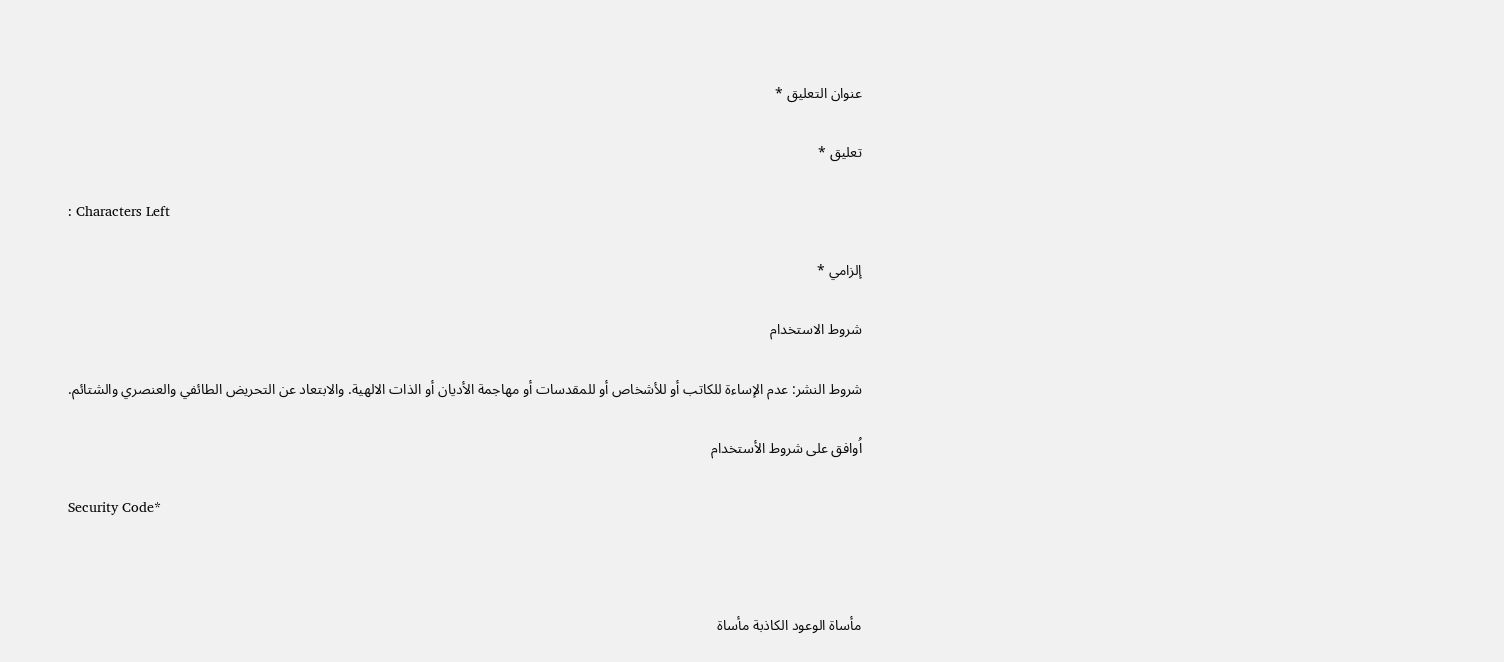عنوان التعليق *

تعليق *

: Characters Left

إلزامي *

شروط الاستخدام

شروط النشر: عدم الإساءة للكاتب أو للأشخاص أو للمقدسات أو مهاجمة الأديان أو الذات الالهية. والابتعاد عن التحريض الطائفي والعنصري والشتائم.

اُوافق على شروط الأستخدام

Security Code*



مأساة الوعود الكاذبة مأساة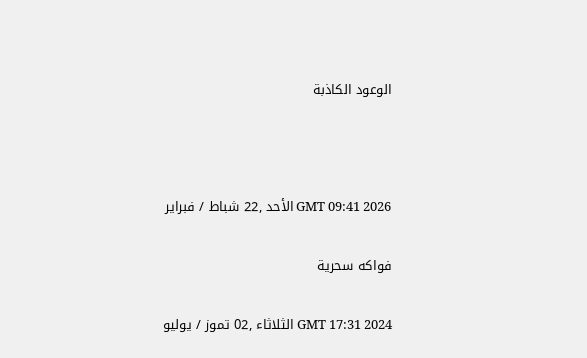الوعود الكاذبة



GMT 09:41 2026 الأحد ,22 شباط / فبراير

فواكه سحرية

GMT 17:31 2024 الثلاثاء ,02 تموز / يوليو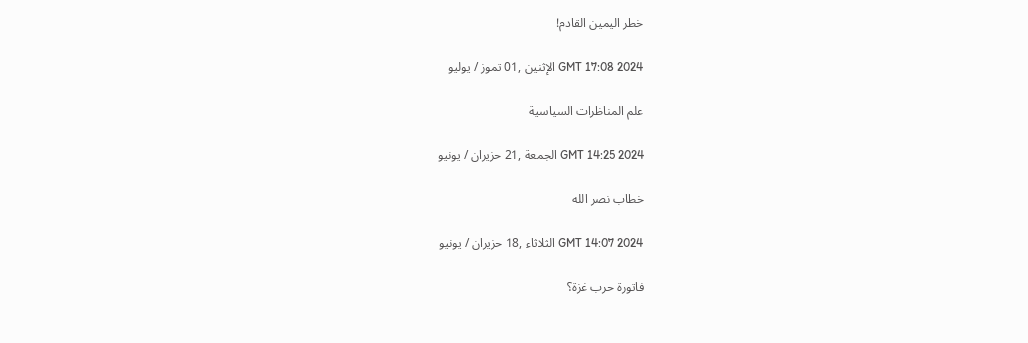خطر اليمين القادم!

GMT 17:08 2024 الإثنين ,01 تموز / يوليو

علم المناظرات السياسية

GMT 14:25 2024 الجمعة ,21 حزيران / يونيو

خطاب نصر الله

GMT 14:07 2024 الثلاثاء ,18 حزيران / يونيو

فاتورة حرب غزة؟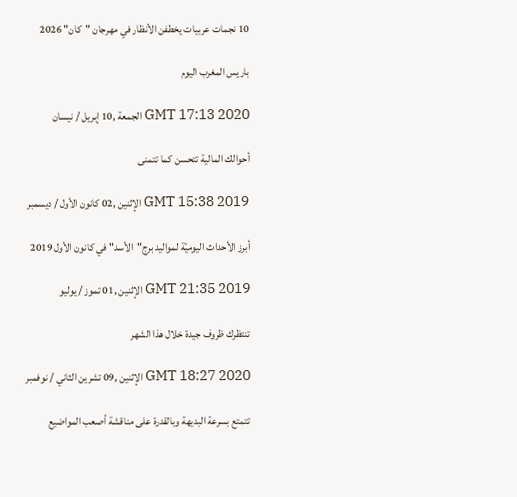10 نجمات عربيات يخطفن الأنظار في مهرجان "كان" 2026

باريس المغرب اليوم

GMT 17:13 2020 الجمعة ,10 إبريل / نيسان

أحوالك المالية تتحسن كما تتمنى

GMT 15:38 2019 الإثنين ,02 كانون الأول / ديسمبر

أبرز الأحداث اليوميّة لمواليد برج"الأسد" في كانون الأول 2019

GMT 21:35 2019 الإثنين ,01 تموز / يوليو

تنتظرك ظروف جيدة خلال هذا الشهر

GMT 18:27 2020 الإثنين ,09 تشرين الثاني / نوفمبر

تتمتع بسرعة البديهة وبالقدرة على مناقشة أصعب المواضيع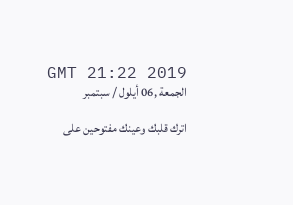GMT 21:22 2019 الجمعة ,06 أيلول / سبتمبر

اترك قلبك وعينك مفتوحين على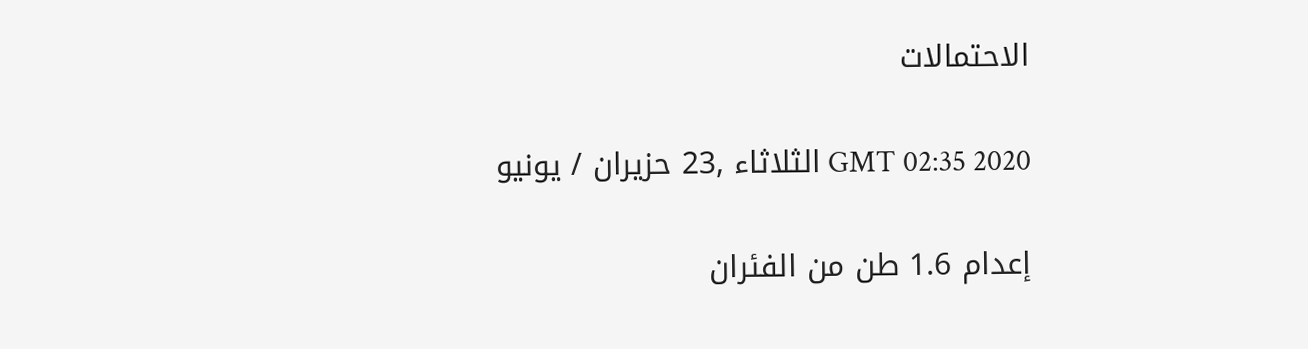الاحتمالات

GMT 02:35 2020 الثلاثاء ,23 حزيران / يونيو

إعدام 1.6 طن من الفئران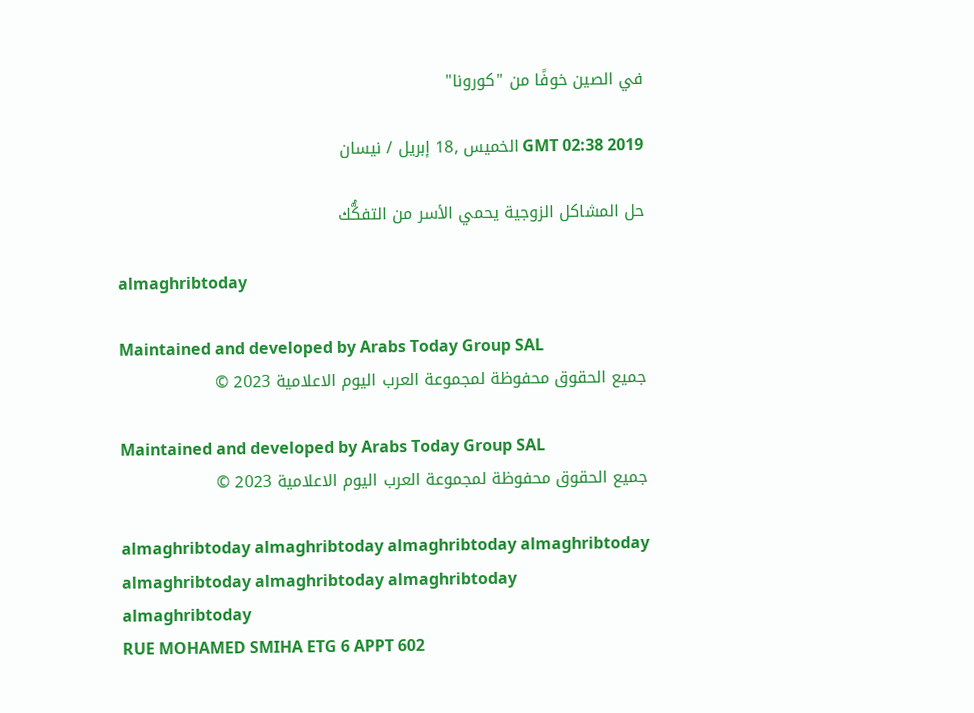في الصين خوفًا من "كورونا"

GMT 02:38 2019 الخميس ,18 إبريل / نيسان

حل المشاكل الزوجية يحمي الأسر من التفكُّك

almaghribtoday

Maintained and developed by Arabs Today Group SAL
جميع الحقوق محفوظة لمجموعة العرب اليوم الاعلامية 2023 ©

Maintained and developed by Arabs Today Group SAL
جميع الحقوق محفوظة لمجموعة العرب اليوم الاعلامية 2023 ©

almaghribtoday almaghribtoday almaghribtoday almaghribtoday
almaghribtoday almaghribtoday almaghribtoday
almaghribtoday
RUE MOHAMED SMIHA ETG 6 APPT 602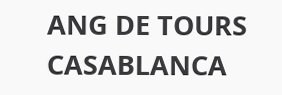ANG DE TOURS CASABLANCA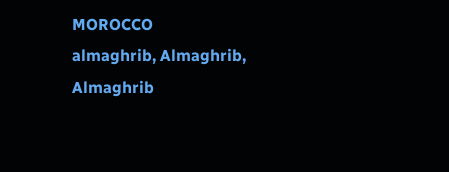MOROCCO
almaghrib, Almaghrib, Almaghrib